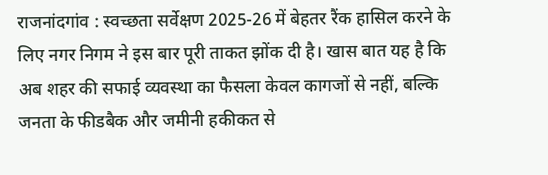राजनांदगांव : स्वच्छता सर्वेक्षण 2025-26 में बेहतर रैंक हासिल करने के लिए नगर निगम ने इस बार पूरी ताकत झोंक दी है। खास बात यह है कि अब शहर की सफाई व्यवस्था का फैसला केवल कागजों से नहीं, बल्कि जनता के फीडबैक और जमीनी हकीकत से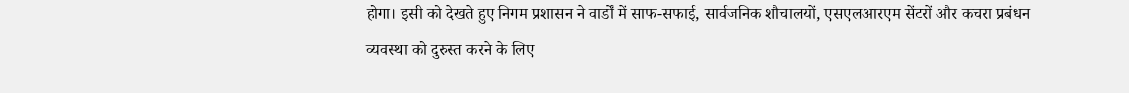होगा। इसी को देखते हुए निगम प्रशासन ने वार्डों में साफ-सफाई, सार्वजनिक शौचालयों, एसएलआरएम सेंटरों और कचरा प्रबंधन व्यवस्था को दुरुस्त करने के लिए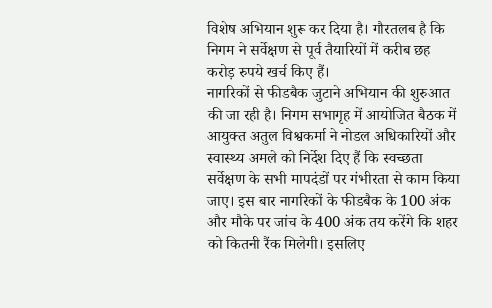विशेष अभियान शुरू कर दिया है। गौरतलब है कि निगम ने सर्वेक्षण से पूर्व तैयारियों में करीब छह करोड़ रुपये खर्च किए हैं।
नागरिकों से फीडबैक जुटाने अभियान की शुरुआत की जा रही है। निगम सभागृह में आयोजित बैठक में आयुक्त अतुल विश्वकर्मा ने नोडल अधिकारियों और स्वास्थ्य अमले को निर्देश दिए हैं कि स्वच्छता सर्वेक्षण के सभी मापदंडों पर गंभीरता से काम किया जाए। इस बार नागरिकों के फीडबैक के 100 अंक और मौके पर जांच के 400 अंक तय करेंगे कि शहर को कितनी रैंक मिलेगी। इसलिए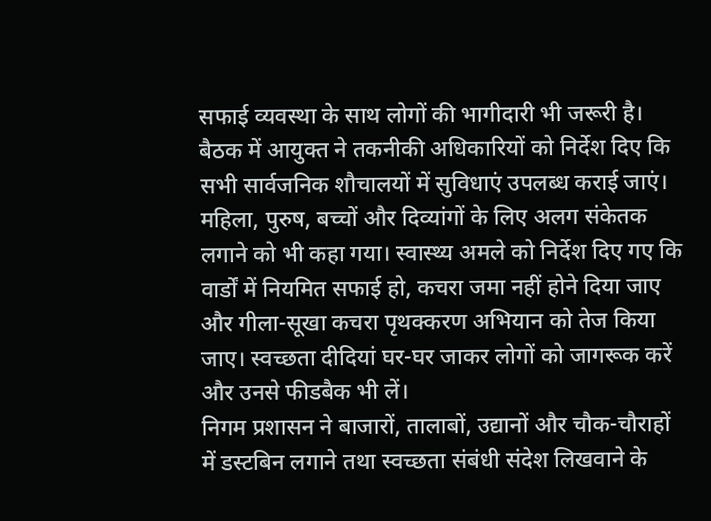सफाई व्यवस्था के साथ लोगों की भागीदारी भी जरूरी है।
बैठक में आयुक्त ने तकनीकी अधिकारियों को निर्देश दिए कि सभी सार्वजनिक शौचालयों में सुविधाएं उपलब्ध कराई जाएं। महिला, पुरुष, बच्चों और दिव्यांगों के लिए अलग संकेतक लगाने को भी कहा गया। स्वास्थ्य अमले को निर्देश दिए गए कि वार्डों में नियमित सफाई हो, कचरा जमा नहीं होने दिया जाए और गीला-सूखा कचरा पृथक्करण अभियान को तेज किया जाए। स्वच्छता दीदियां घर-घर जाकर लोगों को जागरूक करें और उनसे फीडबैक भी लें।
निगम प्रशासन ने बाजारों, तालाबों, उद्यानों और चौक-चौराहों में डस्टबिन लगाने तथा स्वच्छता संबंधी संदेश लिखवाने के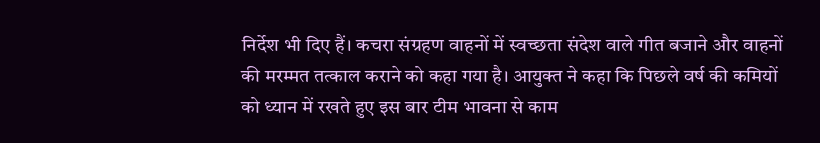निर्देश भी दिए हैं। कचरा संग्रहण वाहनों में स्वच्छता संदेश वाले गीत बजाने और वाहनों की मरम्मत तत्काल कराने को कहा गया है। आयुक्त ने कहा कि पिछले वर्ष की कमियों को ध्यान में रखते हुए इस बार टीम भावना से काम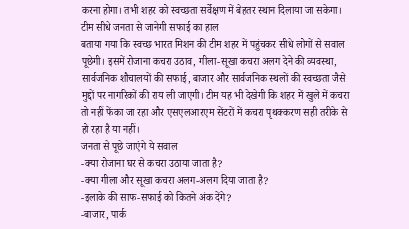करना होगा। तभी शहर को स्वच्छता सर्वेक्षण में बेहतर स्थान दिलाया जा सकेगा।
टीम सीधे जनता से जानेगी सफाई का हाल
बताया गया कि स्वच्छ भारत मिशन की टीम शहर में पहुंचकर सीधे लोगों से सवाल पूछेगी। इसमें रोजाना कचरा उठाव, गीला-सूखा कचरा अलग देने की व्यवस्था, सार्वजनिक शौचालयों की सफाई, बाजार और सार्वजनिक स्थलों की स्वच्छता जैसे मुद्दों पर नागरिकों की राय ली जाएगी। टीम यह भी देखेगी कि शहर में खुले में कचरा तो नहीं फेंका जा रहा और एसएलआरएम सेंटरों में कचरा पृथक्करण सही तरीके से हो रहा है या नहीं।
जनता से पूछे जाएंगे ये सवाल
-क्या रोजाना घर से कचरा उठाया जाता है?
-क्या गीला और सूखा कचरा अलग-अलग दिया जाता है?
-इलाके की साफ-सफाई को कितने अंक देंगे?
-बाजार, पार्क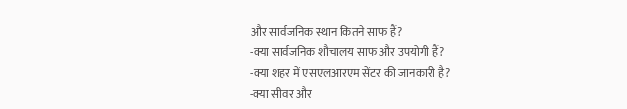और सार्वजनिक स्थान कितने साफ हैं?
-क्या सार्वजनिक शौचालय साफ और उपयोगी हैं?
-क्या शहर में एसएलआरएम सेंटर की जानकारी है?
-क्या सीवर और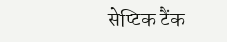सेप्टिक टैंक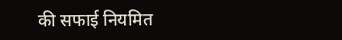की सफाई नियमित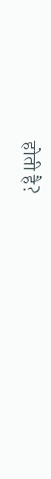होती है?